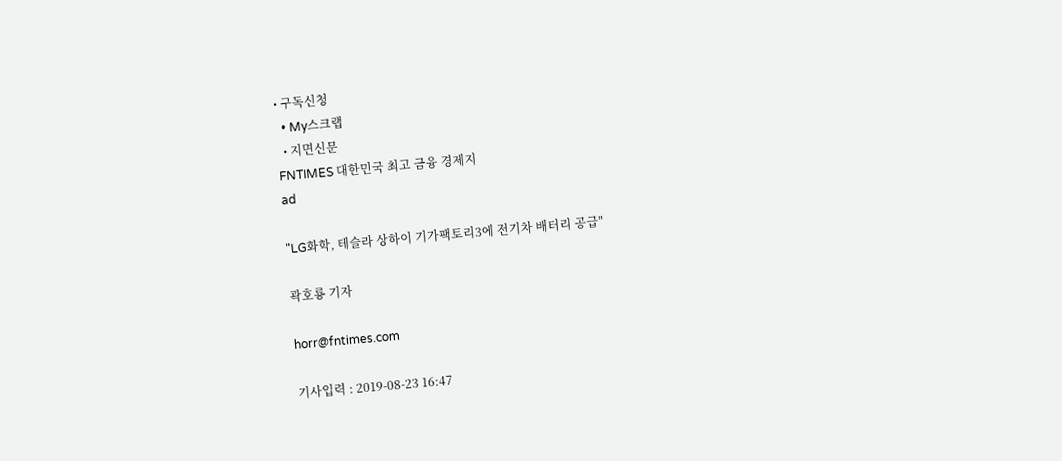• 구독신청
  • My스크랩
  • 지면신문
FNTIMES 대한민국 최고 금융 경제지
ad

"LG화학, 테슬라 상하이 기가팩토리3에 전기차 배터리 공급"

곽호룡 기자

horr@fntimes.com

기사입력 : 2019-08-23 16:47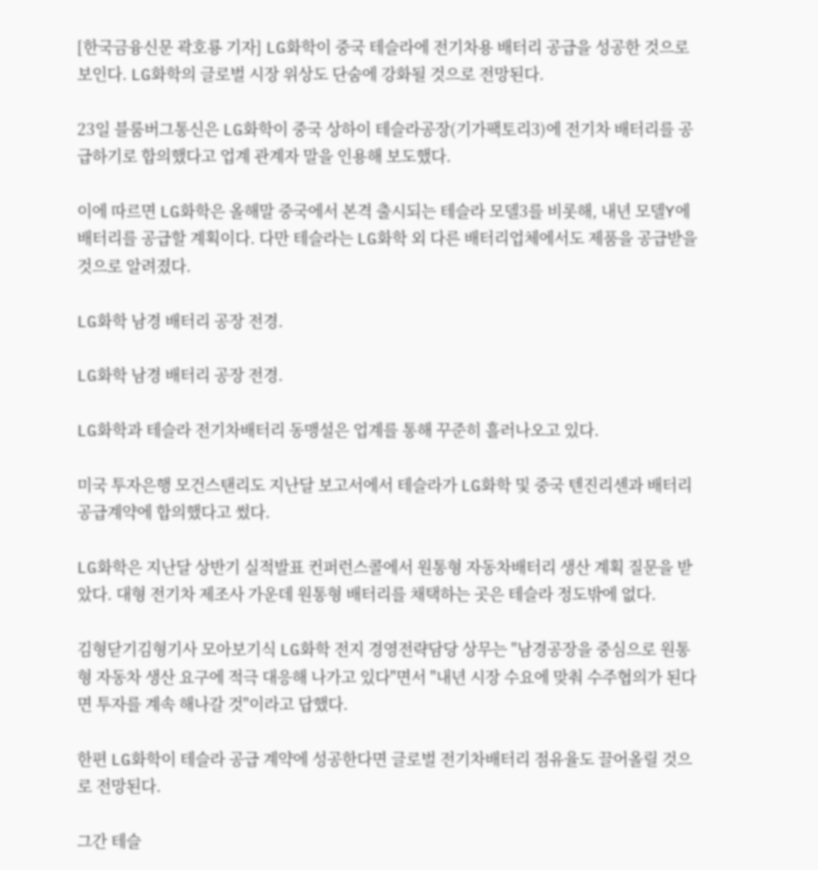[한국금융신문 곽호룡 기자] LG화학이 중국 테슬라에 전기차용 배터리 공급을 성공한 것으로 보인다. LG화학의 글로벌 시장 위상도 단숨에 강화될 것으로 전망된다.

23일 블룸버그통신은 LG화학이 중국 상하이 테슬라공장(기가팩토리3)에 전기차 배터리를 공급하기로 합의했다고 업계 관계자 말을 인용해 보도했다.

이에 따르면 LG화학은 올해말 중국에서 본격 출시되는 테슬라 모델3를 비롯해, 내년 모델Y에 배터리를 공급할 계획이다. 다만 테슬라는 LG화학 외 다른 배터리업체에서도 제품을 공급받을 것으로 알려졌다.

LG화학 남경 배터리 공장 전경.

LG화학 남경 배터리 공장 전경.

LG화학과 테슬라 전기차배터리 동맹설은 업계를 통해 꾸준히 흘러나오고 있다.

미국 투자은행 모건스탠리도 지난달 보고서에서 테슬라가 LG화학 및 중국 텐진리센과 배터리 공급계약에 합의했다고 썼다.

LG화학은 지난달 상반기 실적발표 컨퍼런스콜에서 원통형 자동차배터리 생산 계획 질문을 받았다. 대형 전기차 제조사 가운데 원통형 배터리를 채택하는 곳은 테슬라 정도밖에 없다.

김형닫기김형기사 모아보기식 LG화학 전지 경영전략담당 상무는 "남경공장을 중심으로 원통형 자동차 생산 요구에 적극 대응해 나가고 있다"면서 "내년 시장 수요에 맞춰 수주협의가 된다면 투자를 계속 해나갈 것"이라고 답했다.

한편 LG화학이 테슬라 공급 계약에 성공한다면 글로벌 전기차배터리 점유율도 끌어올릴 것으로 전망된다.

그간 테슬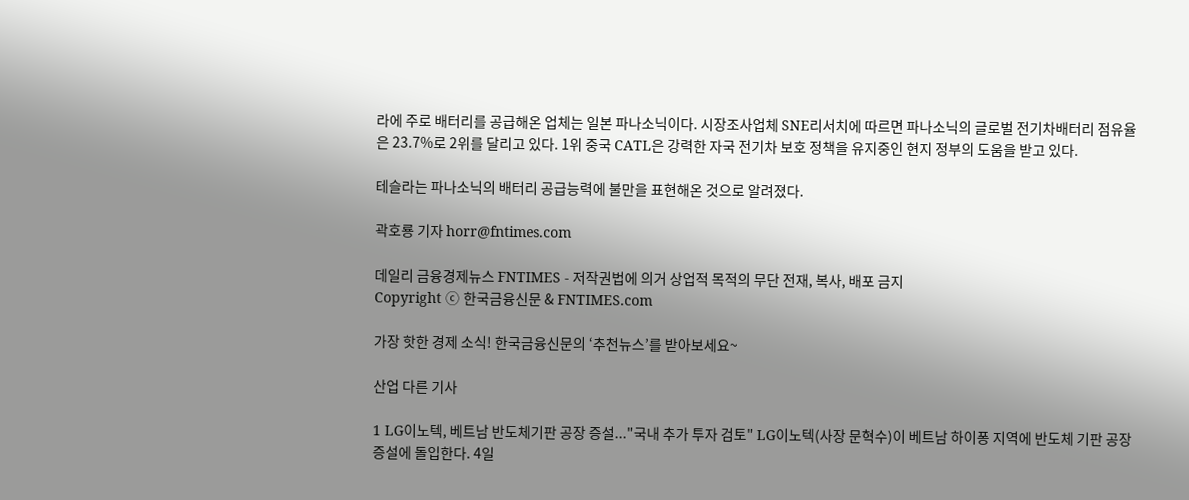라에 주로 배터리를 공급해온 업체는 일본 파나소닉이다. 시장조사업체 SNE리서치에 따르면 파나소닉의 글로벌 전기차배터리 점유율은 23.7%로 2위를 달리고 있다. 1위 중국 CATL은 강력한 자국 전기차 보호 정책을 유지중인 현지 정부의 도움을 받고 있다.

테슬라는 파나소닉의 배터리 공급능력에 불만을 표현해온 것으로 알려졌다.

곽호룡 기자 horr@fntimes.com

데일리 금융경제뉴스 FNTIMES - 저작권법에 의거 상업적 목적의 무단 전재, 복사, 배포 금지
Copyright ⓒ 한국금융신문 & FNTIMES.com

가장 핫한 경제 소식! 한국금융신문의 ‘추천뉴스’를 받아보세요~

산업 다른 기사

1 LG이노텍, 베트남 반도체기판 공장 증설..."국내 추가 투자 검토" LG이노텍(사장 문혁수)이 베트남 하이퐁 지역에 반도체 기판 공장 증설에 돌입한다. 4일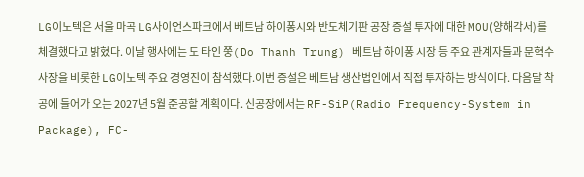LG이노텍은 서울 마곡 LG사이언스파크에서 베트남 하이퐁시와 반도체기판 공장 증설 투자에 대한 MOU(양해각서)를 체결했다고 밝혔다. 이날 행사에는 도 타인 쭝(Do Thanh Trung) 베트남 하이퐁 시장 등 주요 관계자들과 문혁수 사장을 비롯한 LG이노텍 주요 경영진이 참석했다.이번 증설은 베트남 생산법인에서 직접 투자하는 방식이다. 다음달 착공에 들어가 오는 2027년 5월 준공할 계획이다. 신공장에서는 RF-SiP(Radio Frequency-System in Package), FC-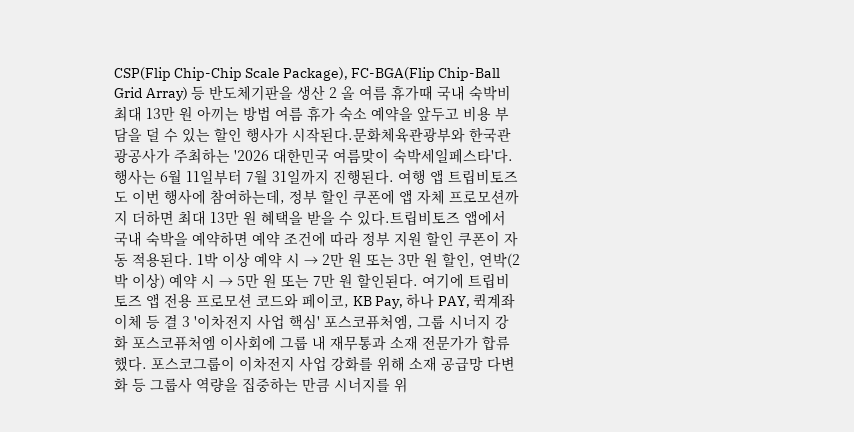CSP(Flip Chip-Chip Scale Package), FC-BGA(Flip Chip-Ball Grid Array) 등 반도체기판을 생산 2 올 여름 휴가때 국내 숙박비 최대 13만 원 아끼는 방법 여름 휴가 숙소 예약을 앞두고 비용 부담을 덜 수 있는 할인 행사가 시작된다.문화체육관광부와 한국관광공사가 주최하는 '2026 대한민국 여름맞이 숙박세일페스타'다. 행사는 6월 11일부터 7월 31일까지 진행된다. 여행 앱 트립비토즈도 이번 행사에 참여하는데, 정부 할인 쿠폰에 앱 자체 프로모션까지 더하면 최대 13만 원 혜택을 받을 수 있다.트립비토즈 앱에서 국내 숙박을 예약하면 예약 조건에 따라 정부 지원 할인 쿠폰이 자동 적용된다. 1박 이상 예약 시 → 2만 원 또는 3만 원 할인, 연박(2박 이상) 예약 시 → 5만 원 또는 7만 원 할인된다. 여기에 트립비토즈 앱 전용 프로모션 코드와 페이코, KB Pay, 하나 PAY, 퀵계좌이체 등 결 3 '이차전지 사업 핵심' 포스코퓨처엠, 그룹 시너지 강화 포스코퓨처엠 이사회에 그룹 내 재무통과 소재 전문가가 합류했다. 포스코그룹이 이차전지 사업 강화를 위해 소재 공급망 다변화 등 그룹사 역량을 집중하는 만큼 시너지를 위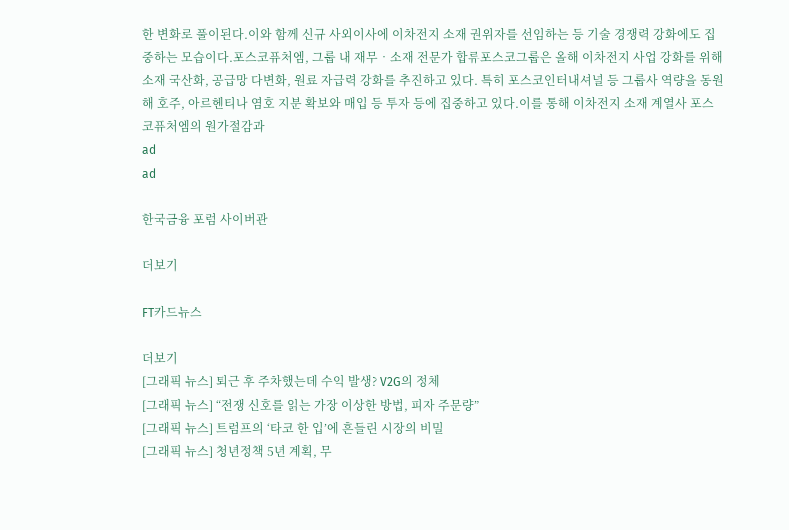한 변화로 풀이된다.이와 함께 신규 사외이사에 이차전지 소재 권위자를 선임하는 등 기술 경쟁력 강화에도 집중하는 모습이다.포스코퓨처엠, 그룹 내 재무‧소재 전문가 합류포스코그룹은 올해 이차전지 사업 강화를 위해 소재 국산화, 공급망 다변화, 원료 자급력 강화를 추진하고 있다. 특히 포스코인터내셔널 등 그룹사 역량을 동원해 호주, 아르헨티나 염호 지분 확보와 매입 등 투자 등에 집중하고 있다.이를 통해 이차전지 소재 계열사 포스코퓨처엠의 원가절감과
ad
ad

한국금융 포럼 사이버관

더보기

FT카드뉴스

더보기
[그래픽 뉴스] 퇴근 후 주차했는데 수익 발생? V2G의 정체
[그래픽 뉴스] “전쟁 신호를 읽는 가장 이상한 방법, 피자 주문량”
[그래픽 뉴스] 트럼프의 ‘타코 한 입’에 흔들린 시장의 비밀
[그래픽 뉴스] 청년정책 5년 계획, 무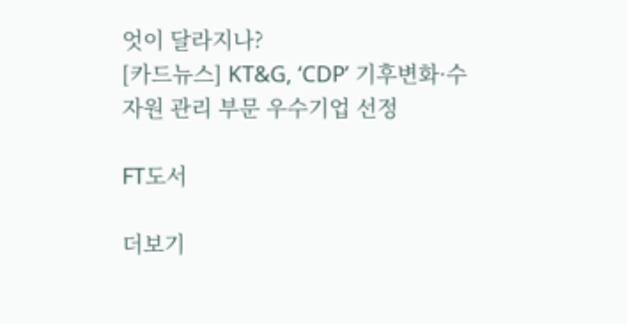엇이 달라지나?
[카드뉴스] KT&G, ‘CDP’ 기후변화·수자원 관리 부문 우수기업 선정

FT도서

더보기